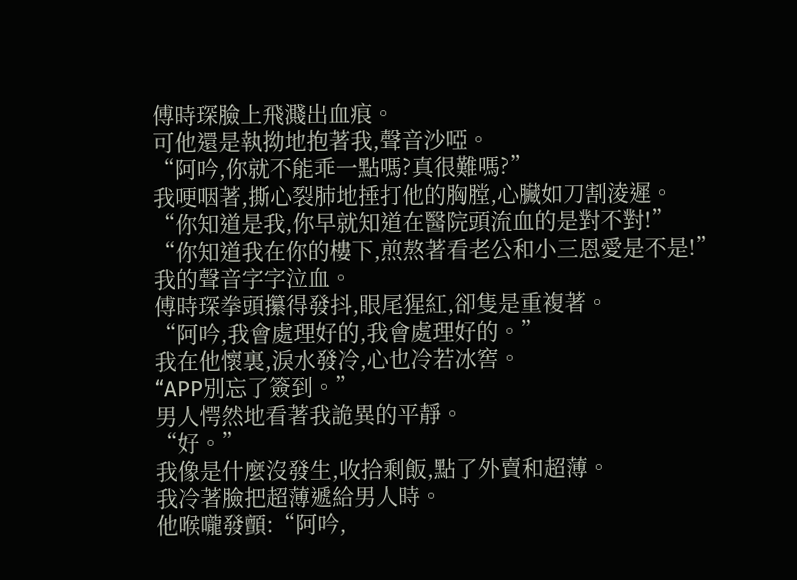傅時琛臉上飛濺出血痕。
可他還是執拗地抱著我,聲音沙啞。
“阿吟,你就不能乖一點嗎?真很難嗎?”
我哽咽著,撕心裂肺地捶打他的胸膛,心臟如刀割淩遲。
“你知道是我,你早就知道在醫院頭流血的是對不對!”
“你知道我在你的樓下,煎熬著看老公和小三恩愛是不是!”
我的聲音字字泣血。
傅時琛拳頭攥得發抖,眼尾猩紅,卻隻是重複著。
“阿吟,我會處理好的,我會處理好的。”
我在他懷裏,淚水發冷,心也冷若冰窖。
“APP別忘了簽到。”
男人愕然地看著我詭異的平靜。
“好。”
我像是什麼沒發生,收拾剩飯,點了外賣和超薄。
我冷著臉把超薄遞給男人時。
他喉嚨發顫:“阿吟,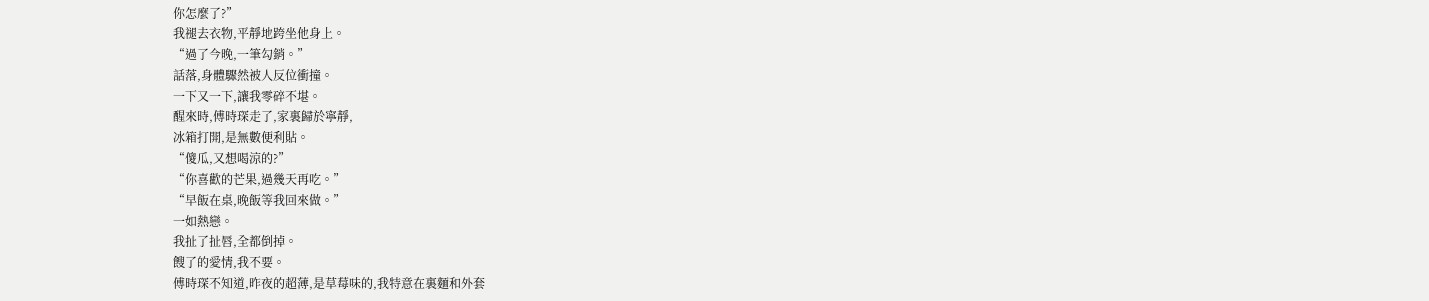你怎麼了?”
我褪去衣物,平靜地跨坐他身上。
“過了今晚,一筆勾銷。”
話落,身體驟然被人反位衝撞。
一下又一下,讓我零碎不堪。
醒來時,傅時琛走了,家裏歸於寧靜,
冰箱打開,是無數便利貼。
“傻瓜,又想喝涼的?”
“你喜歡的芒果,過幾天再吃。”
“早飯在桌,晚飯等我回來做。”
一如熱戀。
我扯了扯唇,全都倒掉。
餿了的愛情,我不要。
傅時琛不知道,昨夜的超薄,是草莓味的,我特意在裏麵和外套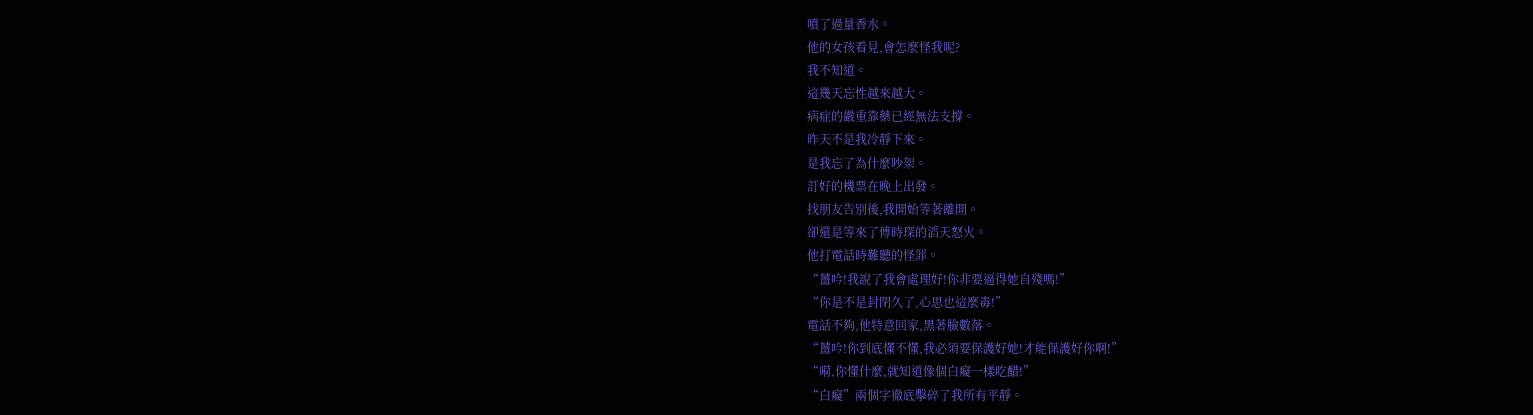噴了過量香水。
他的女孩看見,會怎麼怪我呢?
我不知道。
這幾天忘性越來越大。
病症的嚴重靠藥已經無法支撐。
昨天不是我冷靜下來。
是我忘了為什麼吵架。
訂好的機票在晚上出發。
找朋友告別後,我開始等著離開。
卻還是等來了傅時琛的滔天怒火。
他打電話時難聽的怪罪。
“薑吟!我說了我會處理好!你非要逼得她自殘嗎!”
“你是不是封閉久了,心思也這麼毒!”
電話不夠,他特意回家,黑著臉數落。
“薑吟!你到底懂不懂,我必須要保護好她!才能保護好你啊!”
“嗬,你懂什麼,就知道像個白癡一樣吃醋!”
“白癡”兩個字徹底擊碎了我所有平靜。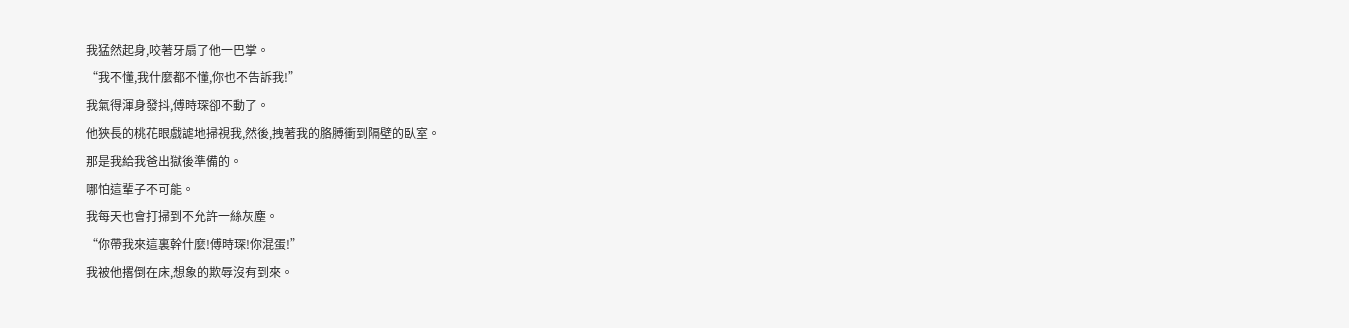我猛然起身,咬著牙扇了他一巴掌。
“我不懂,我什麼都不懂,你也不告訴我!”
我氣得渾身發抖,傅時琛卻不動了。
他狹長的桃花眼戲謔地掃視我,然後,拽著我的胳膊衝到隔壁的臥室。
那是我給我爸出獄後準備的。
哪怕這輩子不可能。
我每天也會打掃到不允許一絲灰塵。
“你帶我來這裏幹什麼!傅時琛!你混蛋!”
我被他撂倒在床,想象的欺辱沒有到來。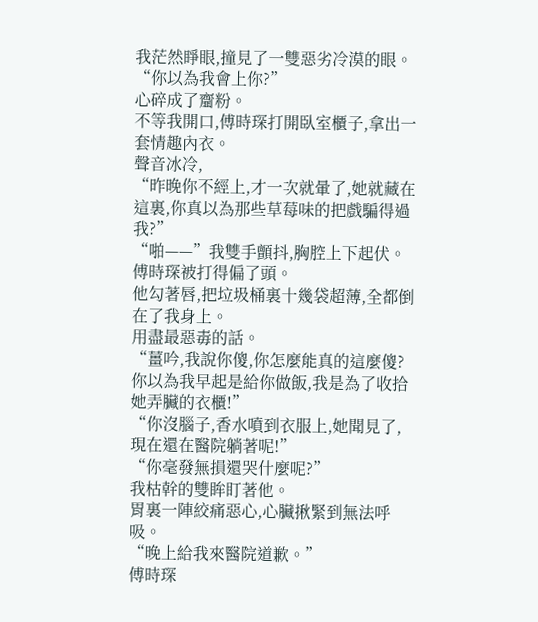我茫然睜眼,撞見了一雙惡劣冷漠的眼。
“你以為我會上你?”
心碎成了齏粉。
不等我開口,傅時琛打開臥室櫃子,拿出一套情趣內衣。
聲音冰冷,
“昨晚你不經上,才一次就暈了,她就藏在這裏,你真以為那些草莓味的把戲騙得過我?”
“啪——”我雙手顫抖,胸腔上下起伏。
傅時琛被打得偏了頭。
他勾著唇,把垃圾桶裏十幾袋超薄,全都倒在了我身上。
用盡最惡毒的話。
“薑吟,我說你傻,你怎麼能真的這麼傻?你以為我早起是給你做飯,我是為了收拾她弄臟的衣櫃!”
“你沒腦子,香水噴到衣服上,她聞見了,現在還在醫院躺著呢!”
“你毫發無損還哭什麼呢?”
我枯幹的雙眸盯著他。
胃裏一陣絞痛惡心,心臟揪緊到無法呼吸。
“晚上給我來醫院道歉。”
傅時琛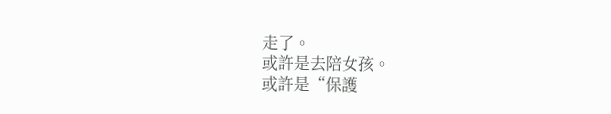走了。
或許是去陪女孩。
或許是“保護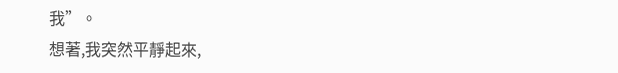我”。
想著,我突然平靜起來,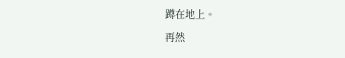蹲在地上。
再然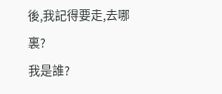後,我記得要走,去哪裏?
我是誰?